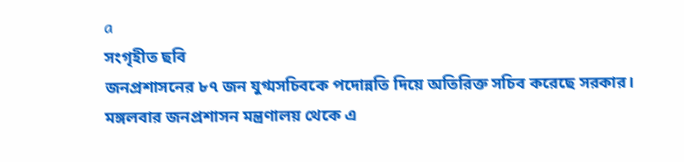a
সংগৃহীত ছবি
জনপ্রশাসনের ৮৭ জন যুগ্মসচিবকে পদোন্নতি দিয়ে অতিরিক্ত সচিব করেছে সরকার।
মঙ্গলবার জনপ্রশাসন মন্ত্রণালয় থেকে এ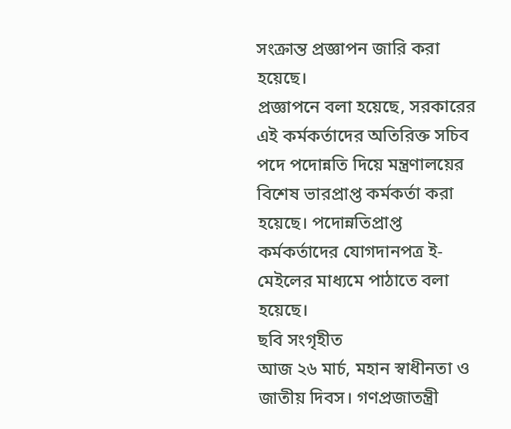সংক্রান্ত প্রজ্ঞাপন জারি করা হয়েছে।
প্রজ্ঞাপনে বলা হয়েছে, সরকারের এই কর্মকর্তাদের অতিরিক্ত সচিব পদে পদোন্নতি দিয়ে মন্ত্রণালয়ের বিশেষ ভারপ্রাপ্ত কর্মকর্তা করা হয়েছে। পদোন্নতিপ্রাপ্ত কর্মকর্তাদের যোগদানপত্র ই-মেইলের মাধ্যমে পাঠাতে বলা হয়েছে।
ছবি সংগৃহীত
আজ ২৬ মার্চ, মহান স্বাধীনতা ও জাতীয় দিবস। গণপ্রজাতন্ত্রী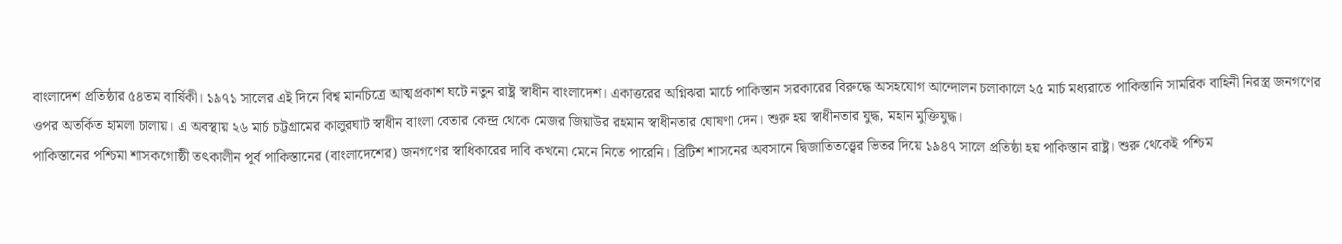বাংলাদেশ প্রতিষ্ঠার ৫৪তম বার্ষিকী। ১৯৭১ সালের এই দিনে বিশ্ব মানচিত্রে আত্মপ্রকাশ ঘটে নতুন রাষ্ট্র স্বাধীন বাংলাদেশ। একাত্তরের অগ্নিঝরা মার্চে পাকিস্তান সরকারের বিরুদ্ধে অসহযোগ আন্দোলন চলাকালে ২৫ মার্চ মধ্যরাতে পাকিস্তানি সামরিক বাহিনী নিরস্ত্র জনগণের ওপর অতর্কিত হামলা চালায়। এ অবস্থায় ২৬ মার্চ চট্টগ্রামের কালুরঘাট স্বাধীন বাংলা বেতার কেন্দ্র থেকে মেজর জিয়াউর রহমান স্বাধীনতার ঘোষণা দেন। শুরু হয় স্বাধীনতার যুদ্ধ, মহান মুক্তিযুদ্ধ।
পাকিস্তানের পশ্চিমা শাসকগোষ্ঠী তৎকালীন পূর্ব পাকিস্তানের (বাংলাদেশের) জনগণের স্বাধিকারের দাবি কখনো মেনে নিতে পারেনি। ব্রিটিশ শাসনের অবসানে দ্বিজাতিতত্ত্বের ভিতর দিয়ে ১৯৪৭ সালে প্রতিষ্ঠা হয় পাকিস্তান রাষ্ট্র। শুরু থেকেই পশ্চিম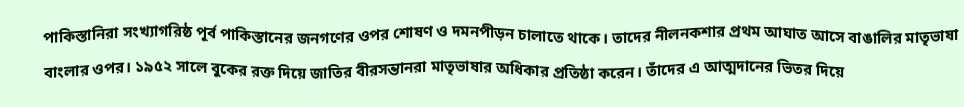পাকিস্তানিরা সংখ্যাগরিষ্ঠ পূর্ব পাকিস্তানের জনগণের ওপর শোষণ ও দমনপীড়ন চালাতে থাকে। তাদের নীলনকশার প্রথম আঘাত আসে বাঙালির মাতৃভাষা বাংলার ওপর। ১৯৫২ সালে বুকের রক্ত দিয়ে জাতির বীরসন্তানরা মাতৃভাষার অধিকার প্রতিষ্ঠা করেন। তাঁদের এ আত্মদানের ভিতর দিয়ে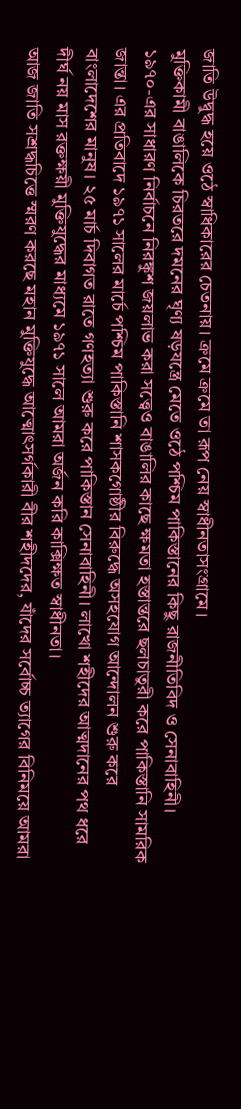জাতি উদ্বুদ্ধ হয়ে ওঠে স্বাধিকারের চেতনায়। ক্রমে ক্রমে তা রূপ নেয় স্বাধীনতাসংগ্রামে।
মুক্তিকামী বাঙালিকে চিরতরে দমনের ঘৃণ্য ষড়যন্ত্রে মেতে ওঠে পশ্চিম পাকিস্তানের কিছু রাজনীতিবিদ ও সেনাবাহিনী। ১৯৭০-এর সাধারণ নির্বাচনে নিরঙ্কুশ জয়লাভ করা সত্ত্বেও বাঙালির কাছে ক্ষমতা হস্তান্তরে ছলচাতুরী করে পাকিস্তানি সামরিক জান্তা। এর প্রতিবাদে ১৯৭১ সালের মার্চে পশ্চিম পাকিস্তানি শাসকগোষ্ঠীর বিরুদ্ধে অসহযোগ আন্দোলন শুরু করে বাংলাদেশের মানুষ। ২৫ মার্চ দিবাগত রাতে গণহত্যা শুরু করে পাকিস্তান সেনাবাহিনী। লাখো শহীদের আত্মদানের পথ ধরে দীর্ঘ নয় মাস রক্তক্ষয়ী মুক্তিযুদ্ধের মাধ্যমে ১৯৭১ সালে আমরা অর্জন করি কাক্সিক্ষত স্বাধীনতা।
আজ জাতি সশ্রদ্ধচিত্তে স্মরণ করছে মহান মুক্তিযুদ্ধে আত্মোৎসর্গকারী বীর শহীদদের, যাঁদের সর্বোচ্চ ত্যাগের বিনিময়ে আমরা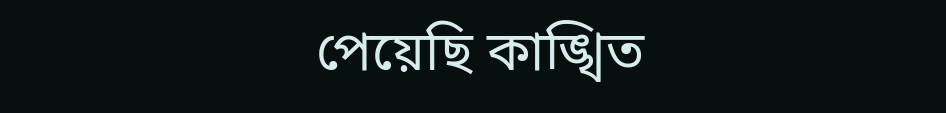পেয়েছি কাঙ্খিত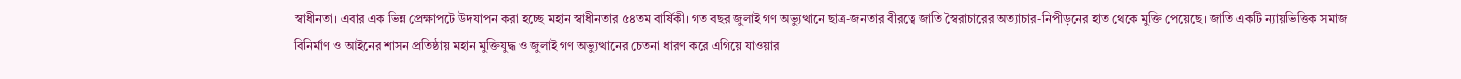স্বাধীনতা। এবার এক ভিন্ন প্রেক্ষাপটে উদযাপন করা হচ্ছে মহান স্বাধীনতার ৫৪তম বার্ষিকী। গত বছর জুলাই গণ অভ্যুত্থানে ছাত্র-জনতার বীরত্বে জাতি স্বৈরাচারের অত্যাচার-নিপীড়নের হাত থেকে মুক্তি পেয়েছে। জাতি একটি ন্যায়ভিত্তিক সমাজ বিনির্মাণ ও আইনের শাসন প্রতিষ্ঠায় মহান মুক্তিযুদ্ধ ও জুলাই গণ অভ্যুত্থানের চেতনা ধারণ করে এগিয়ে যাওয়ার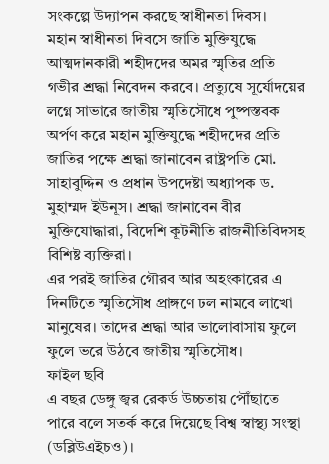সংকল্পে উদ্যাপন করছে স্বাধীনতা দিবস।
মহান স্বাধীনতা দিবসে জাতি মুক্তিযুদ্ধে আত্মদানকারী শহীদদের অমর স্মৃতির প্রতি গভীর শ্রদ্ধা নিবেদন করবে। প্রত্যুষে সূর্যোদয়ের লগ্নে সাভারে জাতীয় স্মৃতিসৌধে পুষ্পস্তবক অর্পণ করে মহান মুক্তিযুদ্ধে শহীদদের প্রতি জাতির পক্ষে শ্রদ্ধা জানাবেন রাষ্ট্রপতি মো. সাহাবুদ্দিন ও প্রধান উপদেষ্টা অধ্যাপক ড. মুহাম্মদ ইউনূস। শ্রদ্ধা জানাবেন বীর মুক্তিযোদ্ধারা, বিদেশি কূটনীতি রাজনীতিবিদসহ বিশিষ্ট ব্যক্তিরা।
এর পরই জাতির গৌরব আর অহংকারের এ দিনটিতে স্মৃতিসৌধ প্রাঙ্গণে ঢল নামবে লাখো মানুষের। তাদের শ্রদ্ধা আর ভালোবাসায় ফুলে ফুলে ভরে উঠবে জাতীয় স্মৃতিসৌধ।
ফাইল ছবি
এ বছর ডেঙ্গু জ্বর রেকর্ড উচ্চতায় পৌঁছাতে পারে বলে সতর্ক করে দিয়েছে বিশ্ব স্বাস্থ্য সংস্থা (ডব্লিউএইচও)।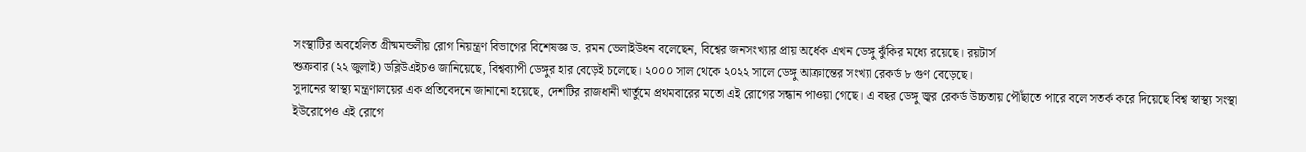সংস্থাটির অবহেলিত গ্রীষ্মমন্ডলীয় রোগ নিয়ন্ত্রণ বিভাগের বিশেষজ্ঞ ড. রমন ভেলাইউধন বলেছেন, বিশ্বের জনসংখ্যার প্রায় অর্ধেক এখন ডেঙ্গু ঝুঁকির মধ্যে রয়েছে। রয়টার্স
শুক্রবার (২২ জুলাই) ডব্লিউএইচও জানিয়েছে, বিশ্বব্যাপী ডেঙ্গুর হার বেড়েই চলেছে। ২০০০ সাল থেকে ২০২২ সালে ডেঙ্গু আক্রান্তের সংখ্যা রেকর্ড ৮ গুণ বেড়েছে।
সুদানের স্বাস্থ্য মন্ত্রণালয়ের এক প্রতিবেদনে জানানো হয়েছে, দেশটির রাজধানী খার্তুমে প্রথমবারের মতো এই রোগের সন্ধান পাওয়া গেছে। এ বছর ডেঙ্গু জ্বর রেকর্ড উচ্চতায় পৌঁছাতে পারে বলে সতর্ক করে দিয়েছে বিশ্ব স্বাস্থ্য সংস্থা
ইউরোপেও এই রোগে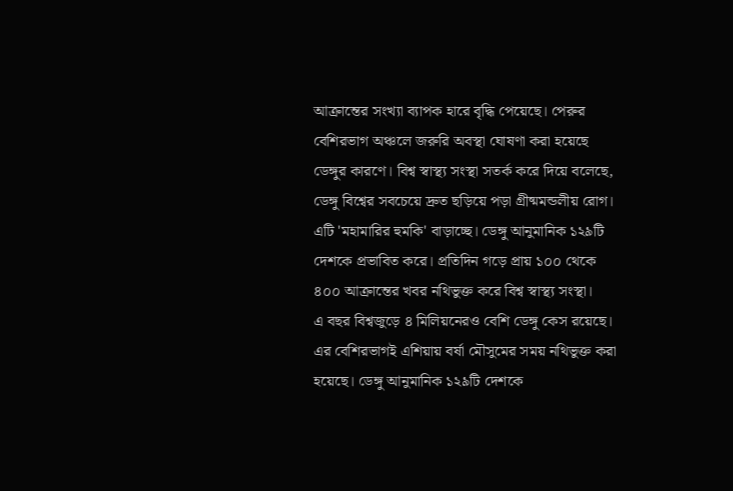আক্রান্তের সংখ্যা ব্যাপক হারে বৃদ্ধি পেয়েছে। পেরুর বেশিরভাগ অঞ্চলে জরুরি অবস্থা ঘোষণা করা হয়েছে ডেঙ্গুর কারণে। বিশ্ব স্বাস্থ্য সংস্থা সতর্ক করে দিয়ে বলেছে, ডেঙ্গু বিশ্বের সবচেয়ে দ্রুত ছড়িয়ে পড়া গ্রীষ্মমন্ডলীয় রোগ। এটি 'মহামারির হুমকি' বাড়াচ্ছে। ডেঙ্গু আনুমানিক ১২৯টি দেশকে প্রভাবিত করে। প্রতিদিন গড়ে প্রায় ১০০ থেকে ৪০০ আক্রান্তের খবর নথিভুক্ত করে বিশ্ব স্বাস্থ্য সংস্থা।
এ বছর বিশ্বজুড়ে ৪ মিলিয়নেরও বেশি ডেঙ্গু কেস রয়েছে। এর বেশিরভাগই এশিয়ায় বর্ষা মৌসুমের সময় নথিভুক্ত করা হয়েছে। ডেঙ্গু আনুমানিক ১২৯টি দেশকে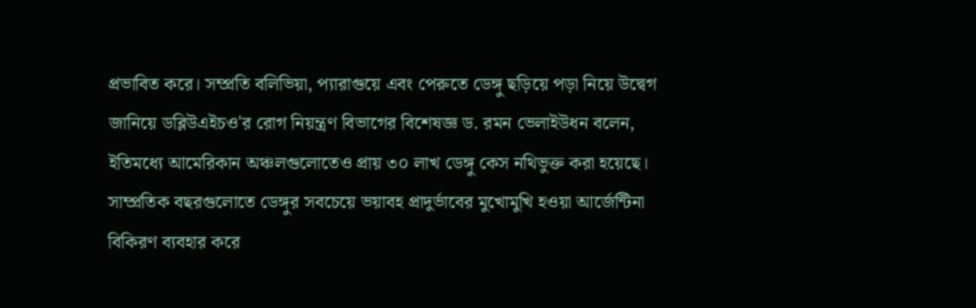প্রভাবিত করে। সম্প্রতি বলিভিয়া, প্যারাগুয়ে এবং পেরুতে ডেঙ্গু ছড়িয়ে পড়া নিয়ে উদ্বেগ জানিয়ে ডব্লিউএইচও'র রোগ নিয়ন্ত্রণ বিভাগের বিশেষজ্ঞ ড. রমন ভেলাইউধন বলেন, ইতিমধ্যে আমেরিকান অঞ্চলগুলোতেও প্রায় ৩০ লাখ ডেঙ্গু কেস নথিভুক্ত করা হয়েছে।
সাম্প্রতিক বছরগুলোতে ডেঙ্গুর সবচেয়ে ভয়াবহ প্রাদুর্ভাবের মুখোমুখি হওয়া আর্জেন্টিনা বিকিরণ ব্যবহার করে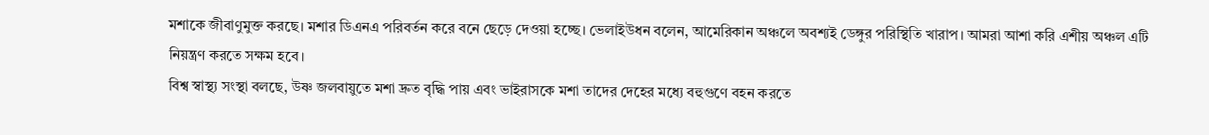মশাকে জীবাণুমুক্ত করছে। মশার ডিএনএ পরিবর্তন করে বনে ছেড়ে দেওয়া হচ্ছে। ভেলাইউধন বলেন, আমেরিকান অঞ্চলে অবশ্যই ডেঙ্গুর পরিস্থিতি খারাপ। আমরা আশা করি এশীয় অঞ্চল এটি নিয়ন্ত্রণ করতে সক্ষম হবে।
বিশ্ব স্বাস্থ্য সংস্থা বলছে, উষ্ণ জলবায়ুতে মশা দ্রুত বৃদ্ধি পায় এবং ভাইরাসকে মশা তাদের দেহের মধ্যে বহুগুণে বহন করতে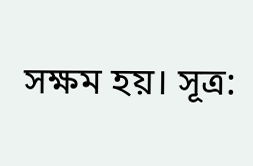সক্ষম হয়। সূত্র: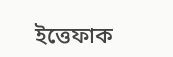ইত্তেফাক